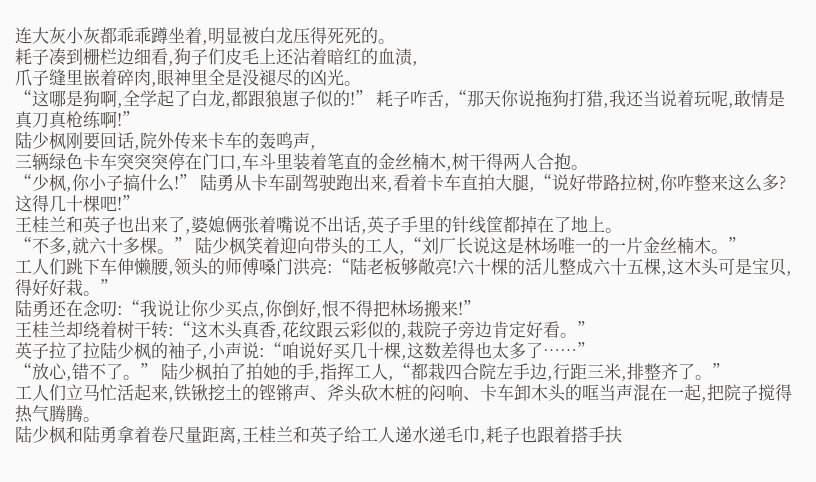连大灰小灰都乖乖蹲坐着,明显被白龙压得死死的。
耗子凑到栅栏边细看,狗子们皮毛上还沾着暗红的血渍,
爪子缝里嵌着碎肉,眼神里全是没褪尽的凶光。
“这哪是狗啊,全学起了白龙,都跟狼崽子似的!” 耗子咋舌,“那天你说拖狗打猎,我还当说着玩呢,敢情是真刀真枪练啊!”
陆少枫刚要回话,院外传来卡车的轰鸣声,
三辆绿色卡车突突突停在门口,车斗里装着笔直的金丝楠木,树干得两人合抱。
“少枫,你小子搞什么!” 陆勇从卡车副驾驶跑出来,看着卡车直拍大腿,“说好带路拉树,你咋整来这么多?这得几十棵吧!”
王桂兰和英子也出来了,婆媳俩张着嘴说不出话,英子手里的针线筐都掉在了地上。
“不多,就六十多棵。” 陆少枫笑着迎向带头的工人,“刘厂长说这是林场唯一的一片金丝楠木。”
工人们跳下车伸懒腰,领头的师傅嗓门洪亮:“陆老板够敞亮!六十棵的活儿整成六十五棵,这木头可是宝贝,得好好栽。”
陆勇还在念叨:“我说让你少买点,你倒好,恨不得把林场搬来!”
王桂兰却绕着树干转:“这木头真香,花纹跟云彩似的,栽院子旁边肯定好看。”
英子拉了拉陆少枫的袖子,小声说:“咱说好买几十棵,这数差得也太多了……”
“放心,错不了。” 陆少枫拍了拍她的手,指挥工人,“都栽四合院左手边,行距三米,排整齐了。”
工人们立马忙活起来,铁锹挖土的铿锵声、斧头砍木桩的闷响、卡车卸木头的哐当声混在一起,把院子搅得热气腾腾。
陆少枫和陆勇拿着卷尺量距离,王桂兰和英子给工人递水递毛巾,耗子也跟着搭手扶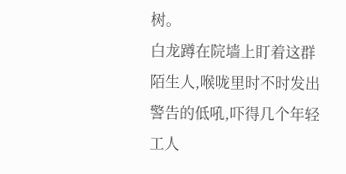树。
白龙蹲在院墙上盯着这群陌生人,喉咙里时不时发出警告的低吼,吓得几个年轻工人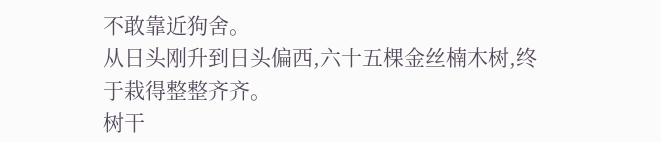不敢靠近狗舍。
从日头刚升到日头偏西,六十五棵金丝楠木树,终于栽得整整齐齐。
树干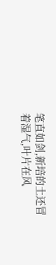笔直如剑,新培的土还冒着湿气,叶片在风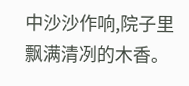中沙沙作响,院子里飘满清冽的木香。